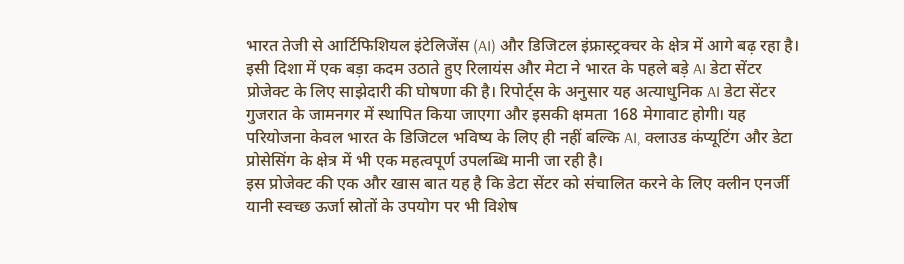भारत तेजी से आर्टिफिशियल इंटेलिजेंस (AI) और डिजिटल इंफ्रास्ट्रक्चर के क्षेत्र में आगे बढ़ रहा है। इसी दिशा में एक बड़ा कदम उठाते हुए रिलायंस और मेटा ने भारत के पहले बड़े AI डेटा सेंटर प्रोजेक्ट के लिए साझेदारी की घोषणा की है। रिपोर्ट्स के अनुसार यह अत्याधुनिक AI डेटा सेंटर गुजरात के जामनगर में स्थापित किया जाएगा और इसकी क्षमता 168 मेगावाट होगी। यह परियोजना केवल भारत के डिजिटल भविष्य के लिए ही नहीं बल्कि AI, क्लाउड कंप्यूटिंग और डेटा प्रोसेसिंग के क्षेत्र में भी एक महत्वपूर्ण उपलब्धि मानी जा रही है।
इस प्रोजेक्ट की एक और खास बात यह है कि डेटा सेंटर को संचालित करने के लिए क्लीन एनर्जी यानी स्वच्छ ऊर्जा स्रोतों के उपयोग पर भी विशेष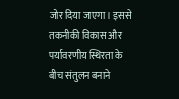जोर दिया जाएगा। इससे तकनीकी विकास और पर्यावरणीय स्थिरता के बीच संतुलन बनाने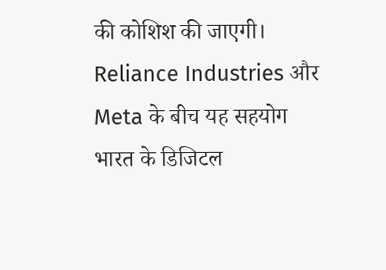की कोशिश की जाएगी।
Reliance Industries और Meta के बीच यह सहयोग भारत के डिजिटल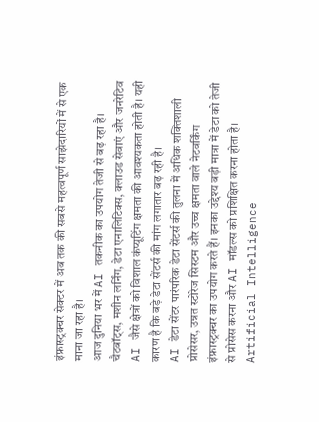इंफ्रास्ट्रक्चर सेक्टर में अब तक की सबसे महत्वपूर्ण साझेदारियों में से एक माना जा रहा है।
आज दुनिया भर में AI तकनीक का उपयोग तेजी से बढ़ रहा है। चैटबॉट्स, मशीन लर्निंग, डेटा एनालिटिक्स, क्लाउड सेवाएं और जनरेटिव AI जैसे क्षेत्रों को विशाल कंप्यूटिंग क्षमता की आवश्यकता होती है। यही कारण है कि बड़े डेटा सेंटर्स की मांग लगातार बढ़ रही है।
AI डेटा सेंटर पारंपरिक डेटा सेंटर्स की तुलना में अधिक शक्तिशाली प्रोसेसर, उन्नत स्टोरेज सिस्टम और उच्च क्षमता वाले नेटवर्किंग इंफ्रास्ट्रक्चर का उपयोग करते हैं। इनका उद्देश्य बड़ी मात्रा में डेटा को तेजी से प्रोसेस करना और AI मॉडल्स को प्रशिक्षित करना होता है।
Artificial Intelligence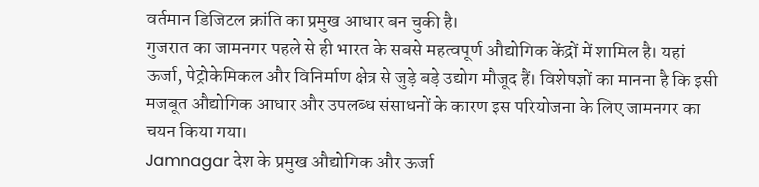वर्तमान डिजिटल क्रांति का प्रमुख आधार बन चुकी है।
गुजरात का जामनगर पहले से ही भारत के सबसे महत्वपूर्ण औद्योगिक केंद्रों में शामिल है। यहां ऊर्जा, पेट्रोकेमिकल और विनिर्माण क्षेत्र से जुड़े बड़े उद्योग मौजूद हैं। विशेषज्ञों का मानना है कि इसी मजबूत औद्योगिक आधार और उपलब्ध संसाधनों के कारण इस परियोजना के लिए जामनगर का चयन किया गया।
Jamnagar देश के प्रमुख औद्योगिक और ऊर्जा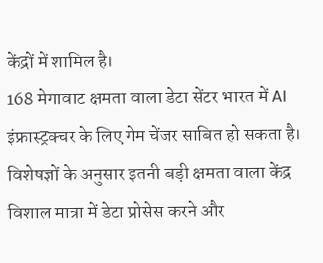केंद्रों में शामिल है।
168 मेगावाट क्षमता वाला डेटा सेंटर भारत में AI इंफ्रास्ट्रक्चर के लिए गेम चेंजर साबित हो सकता है। विशेषज्ञों के अनुसार इतनी बड़ी क्षमता वाला केंद्र विशाल मात्रा में डेटा प्रोसेस करने और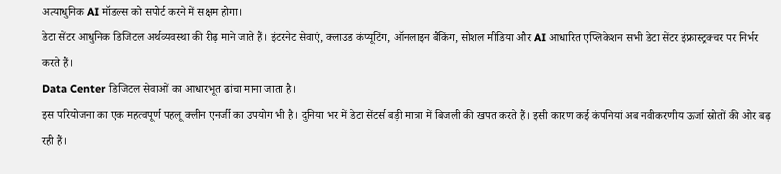अत्याधुनिक AI मॉडल्स को सपोर्ट करने में सक्षम होगा।
डेटा सेंटर आधुनिक डिजिटल अर्थव्यवस्था की रीढ़ माने जाते हैं। इंटरनेट सेवाएं, क्लाउड कंप्यूटिंग, ऑनलाइन बैंकिंग, सोशल मीडिया और AI आधारित एप्लिकेशन सभी डेटा सेंटर इंफ्रास्ट्रक्चर पर निर्भर करते हैं।
Data Center डिजिटल सेवाओं का आधारभूत ढांचा माना जाता है।
इस परियोजना का एक महत्वपूर्ण पहलू क्लीन एनर्जी का उपयोग भी है। दुनिया भर में डेटा सेंटर्स बड़ी मात्रा में बिजली की खपत करते हैं। इसी कारण कई कंपनियां अब नवीकरणीय ऊर्जा स्रोतों की ओर बढ़ रही हैं।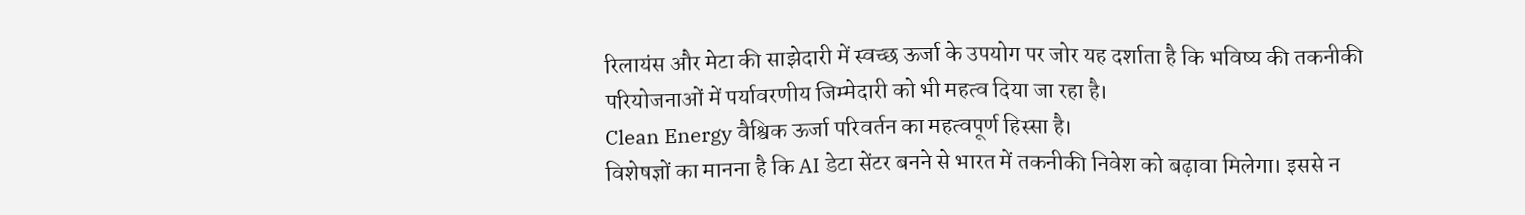रिलायंस और मेटा की साझेदारी में स्वच्छ ऊर्जा के उपयोग पर जोर यह दर्शाता है कि भविष्य की तकनीकी परियोजनाओं में पर्यावरणीय जिम्मेदारी को भी महत्व दिया जा रहा है।
Clean Energy वैश्विक ऊर्जा परिवर्तन का महत्वपूर्ण हिस्सा है।
विशेषज्ञों का मानना है कि AI डेटा सेंटर बनने से भारत में तकनीकी निवेश को बढ़ावा मिलेगा। इससे न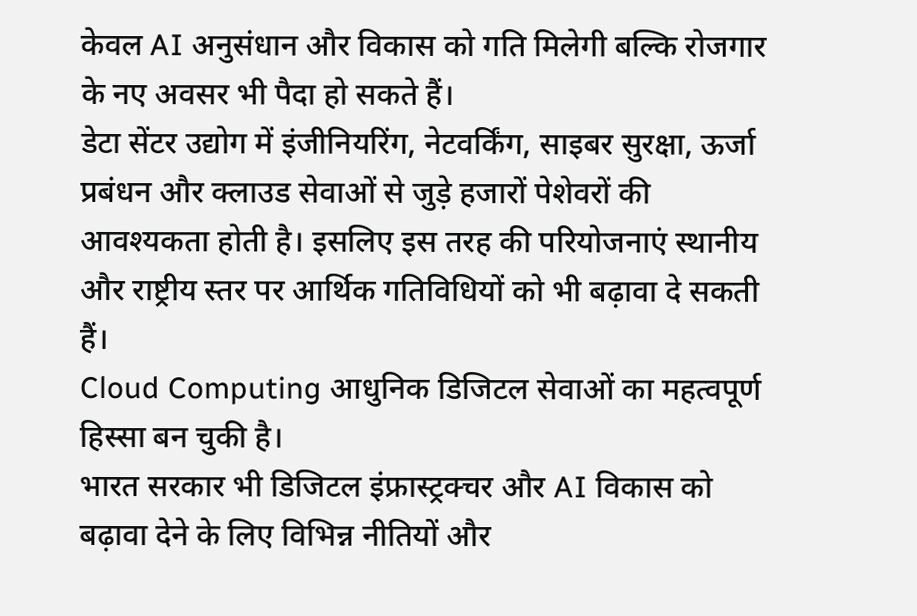केवल AI अनुसंधान और विकास को गति मिलेगी बल्कि रोजगार के नए अवसर भी पैदा हो सकते हैं।
डेटा सेंटर उद्योग में इंजीनियरिंग, नेटवर्किंग, साइबर सुरक्षा, ऊर्जा प्रबंधन और क्लाउड सेवाओं से जुड़े हजारों पेशेवरों की आवश्यकता होती है। इसलिए इस तरह की परियोजनाएं स्थानीय और राष्ट्रीय स्तर पर आर्थिक गतिविधियों को भी बढ़ावा दे सकती हैं।
Cloud Computing आधुनिक डिजिटल सेवाओं का महत्वपूर्ण हिस्सा बन चुकी है।
भारत सरकार भी डिजिटल इंफ्रास्ट्रक्चर और AI विकास को बढ़ावा देने के लिए विभिन्न नीतियों और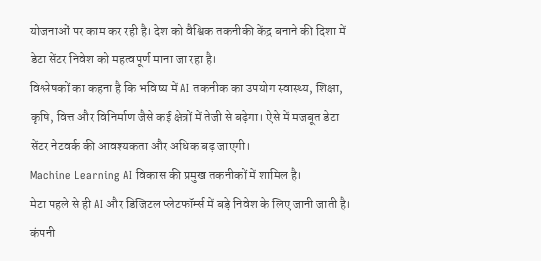योजनाओं पर काम कर रही है। देश को वैश्विक तकनीकी केंद्र बनाने की दिशा में डेटा सेंटर निवेश को महत्वपूर्ण माना जा रहा है।
विश्लेषकों का कहना है कि भविष्य में AI तकनीक का उपयोग स्वास्थ्य, शिक्षा, कृषि, वित्त और विनिर्माण जैसे कई क्षेत्रों में तेजी से बढ़ेगा। ऐसे में मजबूत डेटा सेंटर नेटवर्क की आवश्यकता और अधिक बढ़ जाएगी।
Machine Learning AI विकास की प्रमुख तकनीकों में शामिल है।
मेटा पहले से ही AI और डिजिटल प्लेटफॉर्म्स में बड़े निवेश के लिए जानी जाती है। कंपनी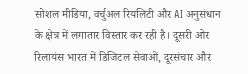सोशल मीडिया, वर्चुअल रियलिटी और AI अनुसंधान के क्षेत्र में लगातार विस्तार कर रही है। दूसरी ओर रिलायंस भारत में डिजिटल सेवाओं, दूरसंचार और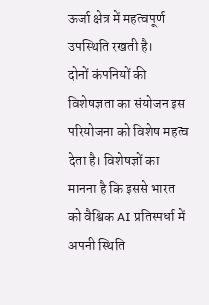ऊर्जा क्षेत्र में महत्वपूर्ण उपस्थिति रखती है।
दोनों कंपनियों की विशेषज्ञता का संयोजन इस परियोजना को विशेष महत्व देता है। विशेषज्ञों का मानना है कि इससे भारत को वैश्विक AI प्रतिस्पर्धा में अपनी स्थिति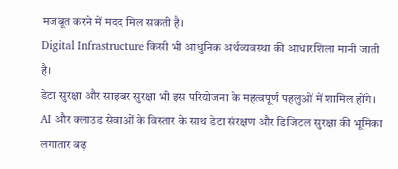मजबूत करने में मदद मिल सकती है।
Digital Infrastructure किसी भी आधुनिक अर्थव्यवस्था की आधारशिला मानी जाती है।
डेटा सुरक्षा और साइबर सुरक्षा भी इस परियोजना के महत्वपूर्ण पहलुओं में शामिल होंगे। AI और क्लाउड सेवाओं के विस्तार के साथ डेटा संरक्षण और डिजिटल सुरक्षा की भूमिका लगातार बढ़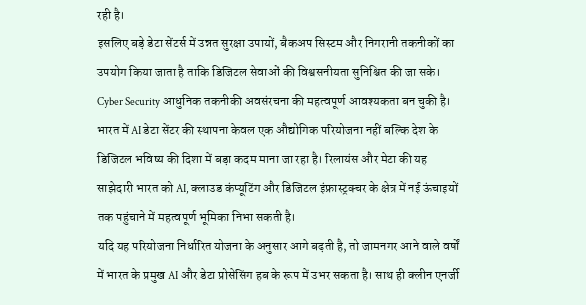रही है।
इसलिए बड़े डेटा सेंटर्स में उन्नत सुरक्षा उपायों, बैकअप सिस्टम और निगरानी तकनीकों का उपयोग किया जाता है ताकि डिजिटल सेवाओं की विश्वसनीयता सुनिश्चित की जा सके।
Cyber Security आधुनिक तकनीकी अवसंरचना की महत्वपूर्ण आवश्यकता बन चुकी है।
भारत में AI डेटा सेंटर की स्थापना केवल एक औद्योगिक परियोजना नहीं बल्कि देश के डिजिटल भविष्य की दिशा में बड़ा कदम माना जा रहा है। रिलायंस और मेटा की यह साझेदारी भारत को AI, क्लाउड कंप्यूटिंग और डिजिटल इंफ्रास्ट्रक्चर के क्षेत्र में नई ऊंचाइयों तक पहुंचाने में महत्वपूर्ण भूमिका निभा सकती है।
यदि यह परियोजना निर्धारित योजना के अनुसार आगे बढ़ती है, तो जामनगर आने वाले वर्षों में भारत के प्रमुख AI और डेटा प्रोसेसिंग हब के रूप में उभर सकता है। साथ ही क्लीन एनर्जी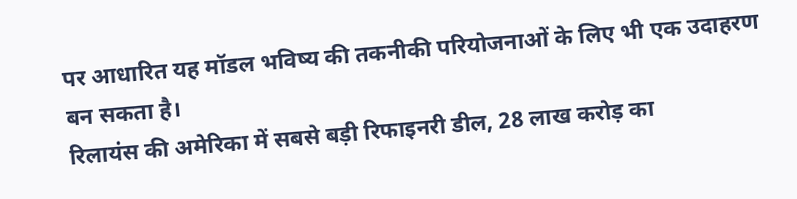पर आधारित यह मॉडल भविष्य की तकनीकी परियोजनाओं के लिए भी एक उदाहरण बन सकता है।
रिलायंस की अमेरिका में सबसे बड़ी रिफाइनरी डील, 28 लाख करोड़ का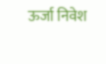ऊर्जा निवेश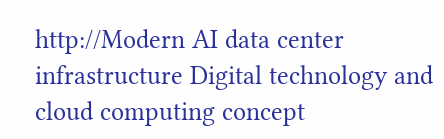http://Modern AI data center infrastructure Digital technology and cloud computing concept